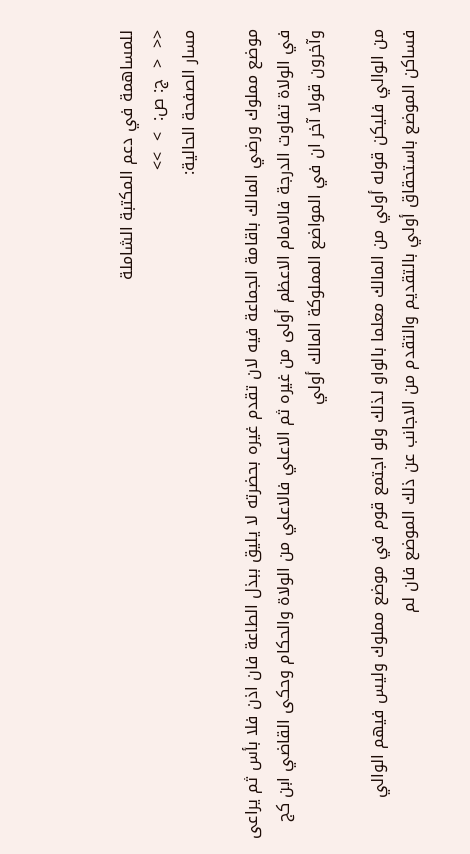للمساهمة في دعم المكتبة الشاملة
<<  <  ج: ص:  >  >>
مسار الصفحة الحالية:

موضع مملوك ورضي المالك باقامة الجماعة فيه لان تقدم غيره بحضرته لا يليق ببذل الطاعة فان اذن فلا بأس ثم يراعى في الولاة تفاوت الدرجة فالامام الاعظم أولى من غيره ثم الاعلي فالاعلي من الولاة والحكام وحكى القاضي ابن كج وآخرون قولا آخر ان في المواضع المملوكة المالك أولي

من الوالي فليكن قوله أولي من المالك معلما بالواو لذلك ولو اجتمع قوم في موضع مملوك وليس فيهم الوالي فساكن الموضع باستحقاق أولي بالتقديم والتقدم من الاجانب عن ذلك الموضع فان لم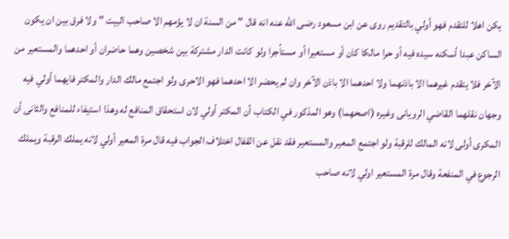يكن اهلا للتقدم فهو أولي بالتقديم روى عن ابن مسعود رضى الله عنه انه قال " من السنة ان لا يؤمهم الا صاحب البيت " ولا فرق بين ان يكون الساكن عبدا أسكنه سيده فيه أو حرا مالكا كان أو مستعيرا أو مستأجرا ولو كانت الدار مشتركة بين شخصين وهما حاضران أو احدهما والمستعير من الآخر فلا يتقدم غيرهما الا باذنهما ولا احدهما الا باذن الآخر وان لم يحضر الا احدهما فهو الاحرى ولو اجتمع مالك الدار والمكتر فايهما أولي فيه وجهان نقلهما القاضي الرويانى وغيره (اصحهما) وهو المذكور في الكتاب أن المكتر أولي لان استحقاق المنافع له وهذا استيفاء للمنافع والثانى أن المكرى أولى لانه المالك للرقبة ولو اجتمع المعير والمستعير فقد نقل عن القفال اختلاف الجواب فيه قال مرة المعير أولي لانه يملك الرقبة ويملك الرجوع في المنفعة وقال مرة المستعير اولي لانه صاحب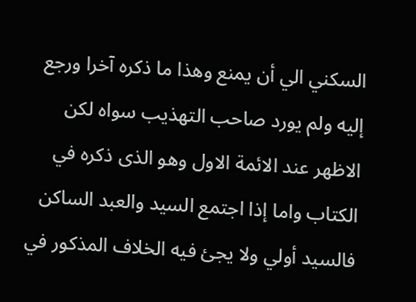السكني الي أن يمنع وهذا ما ذكره آخرا ورجع إليه ولم يورد صاحب التهذيب سواه لكن الاظهر عند الائمة الاول وهو الذى ذكره في الكتاب واما إذا اجتمع السيد والعبد الساكن فالسيد أولي ولا يجئ فيه الخلاف المذكور في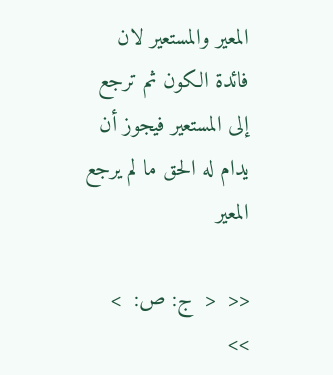المعير والمستعير لان فائدة الكون ثم ترجع إلى المستعير فيجوز أن يدام له الحق ما لم يرجع المعير

<<  <  ج: ص:  >  >>